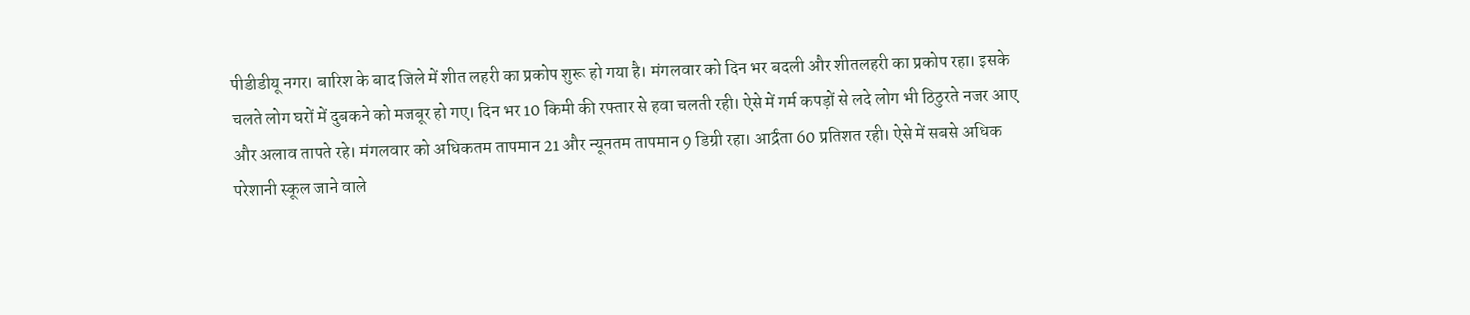पीडीडीयू नगर। बारिश के बाद जिले में शीत लहरी का प्रकोप शुरू हो गया है। मंगलवार को दिन भर बदली और शीतलहरी का प्रकोप रहा। इसके चलते लोग घरों में दुबकने को मजबूर हो गए। दिन भर 10 किमी की रफ्तार से हवा चलती रही। ऐसे में गर्म कपड़ों से लदे लोग भी ठिठुरते नजर आए और अलाव तापते रहे। मंगलवार को अधिकतम तापमान 21 और न्यूनतम तापमान 9 डिग्री रहा। आर्द्रता 60 प्रतिशत रही। ऐसे में सबसे अधिक परेशानी स्कूल जाने वाले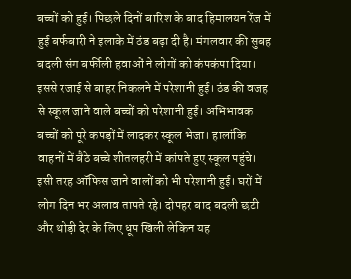बच्चों को हुई। पिछले दिनों बारिश के बाद हिमालयन रेंज में हुई बर्फबारी ने इलाके में ठंड बढ़ा दी है। मंगलवार की सुबह बदली संग बर्फीली हवाओं ने लोगों को कंपकंपा दिया। इससे रजाई से बाहर निकलने में परेशानी हुई। ठंड की वजह से स्कूल जाने वाले बच्चों को परेशानी हुई। अभिभावक बच्चों को पूरे कपड़ों में लादकर स्कूल भेजा। हालांकि वाहनों में बैठे बच्चे शीतलहरी में कांपते हुए स्कूल पहुंचे। इसी तरह ऑफिस जाने वालों को भी परेशानी हुई। घरों में लोग दिन भर अलाव तापते रहे। दोपहर बाद बदली छटी और थोड़ी देर के लिए धूप खिली लेकिन यह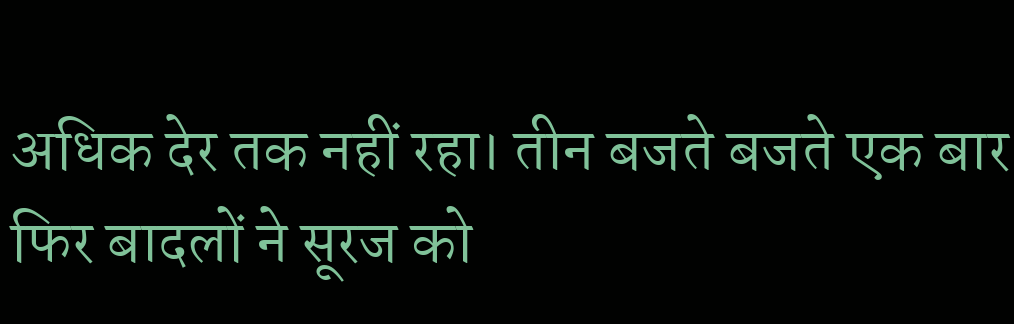अधिक देर तक नहीं रहा। तीन बजते बजते एक बार फिर बादलों ने सूरज को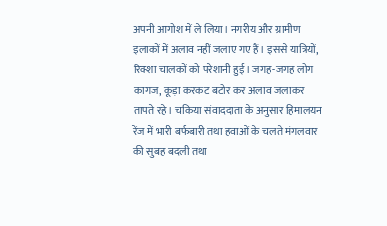अपनी आगोश में ले लिया। नगरीय और ग्रामीण इलाकों में अलाव नहीं जलाए गए हैं। इससे यात्रियों, रिक्शा चालकों को परेशानी हुई। जगह-जगह लोग कागज, कूड़ा करकट बटोर कर अलाव जलाकर तापते रहे। चकिया संवाददाता के अनुसार हिमालयन रेंज में भारी बर्फबारी तथा हवाओं के चलते मंगलवार की सुबह बदली तथा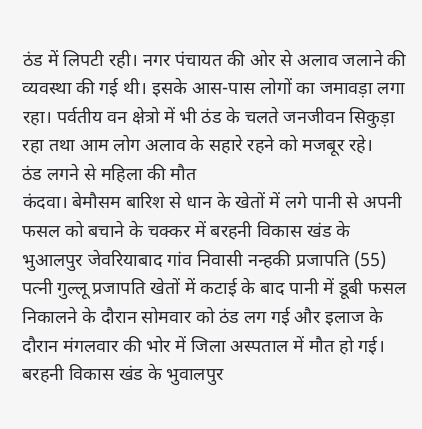ठंड में लिपटी रही। नगर पंचायत की ओर से अलाव जलाने की व्यवस्था की गई थी। इसके आस-पास लोगों का जमावड़ा लगा रहा। पर्वतीय वन क्षेत्रो में भी ठंड के चलते जनजीवन सिकुड़ा रहा तथा आम लोग अलाव के सहारे रहने को मजबूर रहे।
ठंड लगने से महिला की मौत
कंदवा। बेमौसम बारिश से धान के खेतों में लगे पानी से अपनी फसल को बचाने के चक्कर में बरहनी विकास खंड के भुआलपुर जेवरियाबाद गांव निवासी नन्हकी प्रजापति (55) पत्नी गुल्लू प्रजापति खेतों में कटाई के बाद पानी में डूबी फसल निकालने के दौरान सोमवार को ठंड लग गई और इलाज के दौरान मंगलवार की भोर में जिला अस्पताल में मौत हो गई। बरहनी विकास खंड के भुवालपुर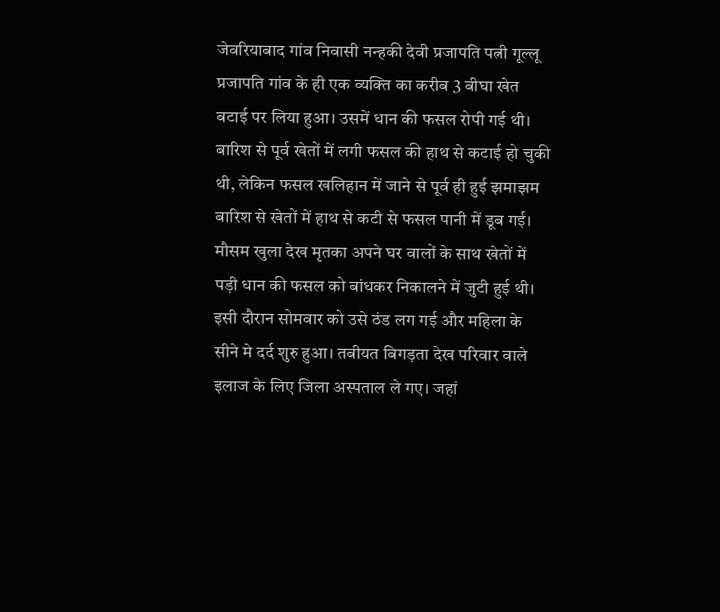जेवरियाबाद गांव निवासी नन्हकी देवी प्रजापति पत्नी गूल्लू प्रजापति गांव के ही एक व्यक्ति का करीब 3 बीघा खेत बटाई पर लिया हुआ। उसमें धान की फसल रोपी गई थी। बारिश से पूर्व खेतों में लगी फसल की हाथ से कटाई हो चुकी थी, लेकिन फसल खलिहान में जाने से पूर्व ही हुई झमाझम बारिश से खेतों में हाथ से कटी से फसल पानी में डूब गई। मौसम खुला देख मृतका अपने घर वालों के साथ खेतों में पड़ी धान की फसल को बांधकर निकालने में जुटी हुई थी। इसी दौरान सोमवार को उसे ठंड लग गई और महिला के सीने मे दर्द शुरु हुआ। तबीयत बिगड़ता देख परिवार वाले इलाज के लिए जिला अस्पताल ले गए। जहां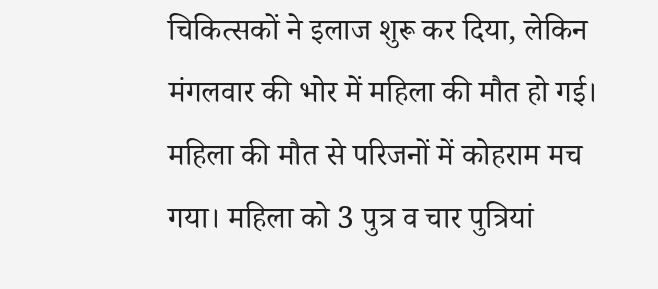चिकित्सकों ने इलाज शुरू कर दिया, लेकिन मंगलवार की भोर में महिला की मौत हो गई। महिला की मौत से परिजनों में कोहराम मच गया। महिला को 3 पुत्र व चार पुत्रियां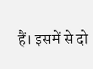हैं। इसमें से दो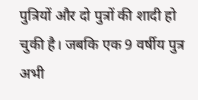पुत्रियों और दो पुत्रों की शादी हो चुकी है। जबकि एक 9 वर्षीय पुत्र अभी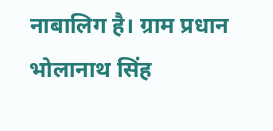नाबालिग है। ग्राम प्रधान भोलानाथ सिंह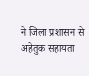ने जिला प्रशासन से अहेतुक सहायता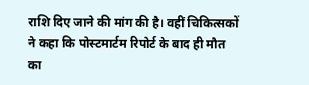राशि दिए जाने की मांग की है। वहीं चिकित्सकों ने कहा कि पोस्टमार्टम रिपोर्ट के बाद ही मौत का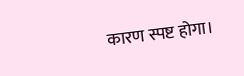कारण स्पष्ट होगा।